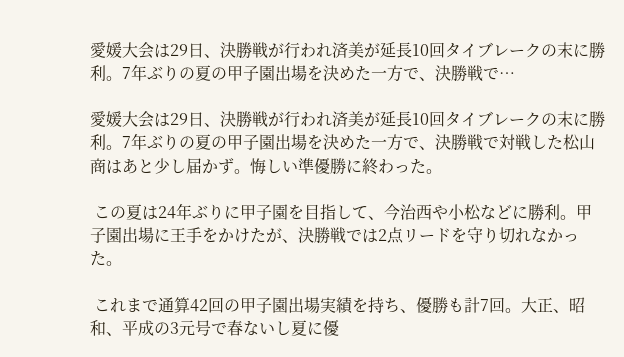愛媛大会は29日、決勝戦が行われ済美が延長10回タイブレークの末に勝利。7年ぶりの夏の甲子園出場を決めた一方で、決勝戦で…

愛媛大会は29日、決勝戦が行われ済美が延長10回タイブレークの末に勝利。7年ぶりの夏の甲子園出場を決めた一方で、決勝戦で対戦した松山商はあと少し届かず。悔しい準優勝に終わった。

 この夏は24年ぶりに甲子園を目指して、今治西や小松などに勝利。甲子園出場に王手をかけたが、決勝戦では2点リードを守り切れなかった。

 これまで通算42回の甲子園出場実績を持ち、優勝も計7回。大正、昭和、平成の3元号で春ないし夏に優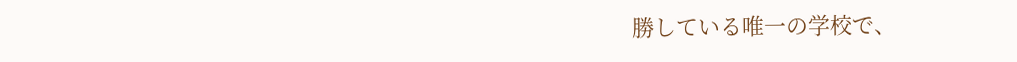勝している唯一の学校で、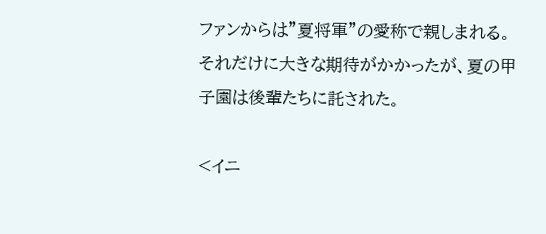ファンからは”夏将軍”の愛称で親しまれる。それだけに大きな期待がかかったが、夏の甲子園は後輩たちに託された。

<イニ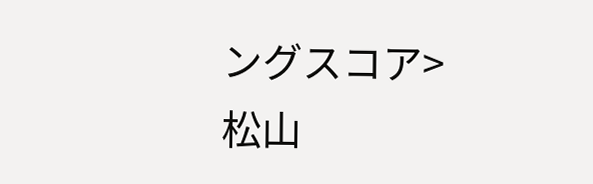ングスコア>
松山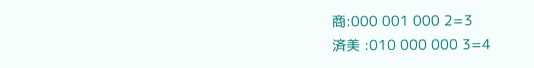商:000 001 000 2=3
済美 :010 000 000 3=4